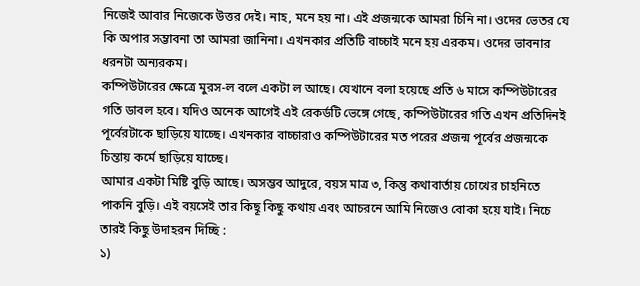নিজেই আবার নিজেকে উত্তর দেই। নাহ, মনে হয় না। এই প্রজন্মকে আমরা চিনি না। ওদের ভেতর যে কি অপার সম্ভাবনা তা আমরা জানিনা। এখনকার প্রতিটি বাচ্চাই মনে হয় এরকম। ওদের ভাবনার ধরনটা অন্যরকম।
কম্পিউটারের ক্ষেত্রে মুরস-ল বলে একটা ল আছে। যেখানে বলা হয়েছে প্রতি ৬ মাসে কম্পিউটারের গতি ডাবল হবে। যদিও অনেক আগেই এই রেকর্ডটি ভেঙ্গে গেছে, কম্পিউটারের গতি এখন প্রতিদিনই পূর্বেরটাকে ছাড়িয়ে যাচ্ছে। এখনকার বাচ্চারাও কম্পিউটারের মত পরের প্রজন্ম পূর্বের প্রজন্মকে চিন্তায় কর্মে ছাড়িয়ে যাচ্ছে।
আমার একটা মিষ্টি বুড়ি আছে। অসম্ভব আদুরে, বয়স মাত্র ৩, কিন্তু কথাবার্তায় চোখের চাহনিতে পাকনি বুড়ি। এই বয়সেই তার কিছূ কিছু কথায় এবং আচরনে আমি নিজেও বোকা হয়ে যাই। নিচে তারই কিছু উদাহরন দিচ্ছি :
১)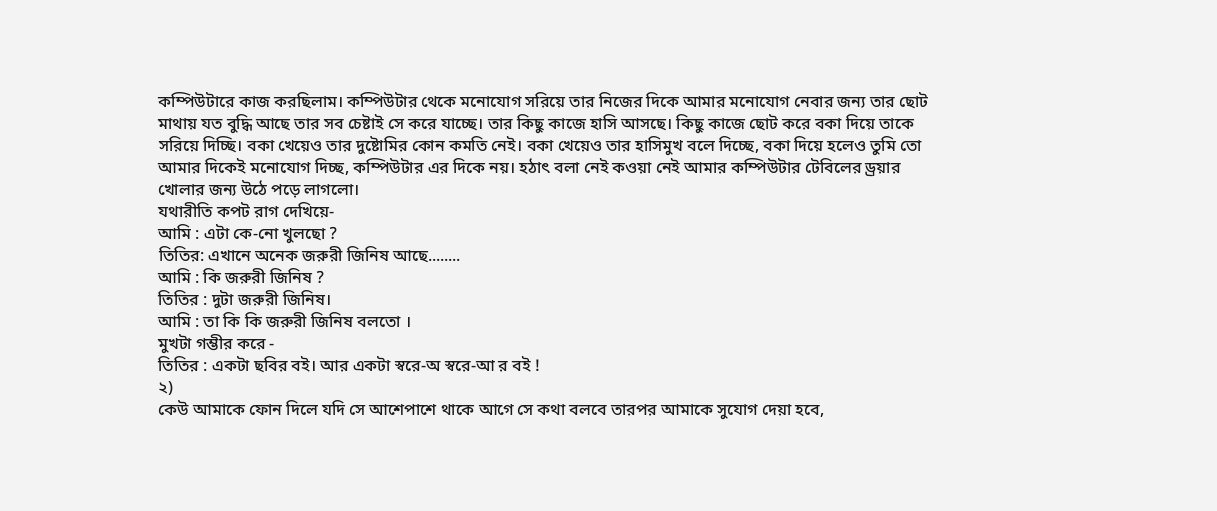কম্পিউটারে কাজ করছিলাম। কম্পিউটার থেকে মনোযোগ সরিয়ে তার নিজের দিকে আমার মনোযোগ নেবার জন্য তার ছোট মাথায় যত বুদ্ধি আছে তার সব চেষ্টাই সে করে যাচ্ছে। তার কিছু কাজে হাসি আসছে। কিছু কাজে ছোট করে বকা দিয়ে তাকে সরিয়ে দিচ্ছি। বকা খেয়েও তার দুষ্টোমির কোন কমতি নেই। বকা খেয়েও তার হাসিমুখ বলে দিচ্ছে, বকা দিয়ে হলেও তুমি তো আমার দিকেই মনোযোগ দিচ্ছ, কম্পিউটার এর দিকে নয়। হঠাৎ বলা নেই কওয়া নেই আমার কম্পিউটার টেবিলের ড্রয়ার খোলার জন্য উঠে পড়ে লাগলো।
যথারীতি কপট রাগ দেখিয়ে-
আমি : এটা কে-নো খুলছো ?
তিতির: এখানে অনেক জরুরী জিনিষ আছে........
আমি : কি জরুরী জিনিষ ?
তিতির : দুটা জরুরী জিনিষ।
আমি : তা কি কি জরুরী জিনিষ বলতো ।
মুখটা গম্ভীর করে -
তিতির : একটা ছবির বই। আর একটা স্বরে-অ স্বরে-আ র বই !
২)
কেউ আমাকে ফোন দিলে যদি সে আশেপাশে থাকে আগে সে কথা বলবে তারপর আমাকে সুযোগ দেয়া হবে,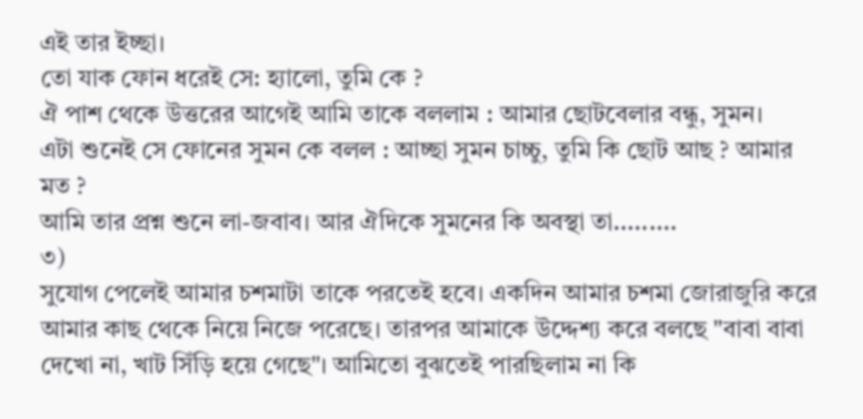এই তার ইচ্ছা।
তো যাক ফোন ধরেই সে: হ্যালো, তুমি কে ?
ঐ পাশ থেকে উত্তরের আগেই আমি তাকে বললাম : আমার ছোটবেলার বন্ধু, সুমন।
এটা শুনেই সে ফোনের সুমন কে বলল : আচ্ছা সুমন চাচ্চু, তুমি কি ছোট আছ ? আমার মত ?
আমি তার প্রশ্ন শুনে লা-জবাব। আর ঐদিকে সুমনের কি অবস্থা তা.........
৩)
সুযোগ পেলেই আমার চশমাটা তাকে পরতেই হবে। একদিন আমার চশমা জোরাজুরি করে আমার কাছ থেকে নিয়ে নিজে পরেছে। তারপর আমাকে উদ্দেশ্য করে বলছে "বাবা বাবা দেখো না, খাট সিঁড়ি হয়ে গেছে"। আমিতো বুঝতেই পারছিলাম না কি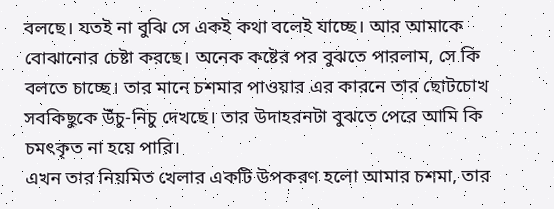বলছে। যতই না বুঝি সে একই কথা বলেই যাচ্ছে। আর আমাকে বোঝানোর চেষ্টা করছে। অনেক কষ্টের পর বুঝতে পারলাম, সে কি বলতে চাচ্ছে। তার মানে চশমার পাওয়ার এর কারনে তার ছোটচোখ সবকিছুকে উঁচু-নিচু দেখছে। তার উদাহরনটা বুঝতে পেরে আমি কি চমৎকৃত না হয়ে পারি।
এখন তার নিয়মিত খেলার একটি উপকরণ হলো আমার চশমা, তার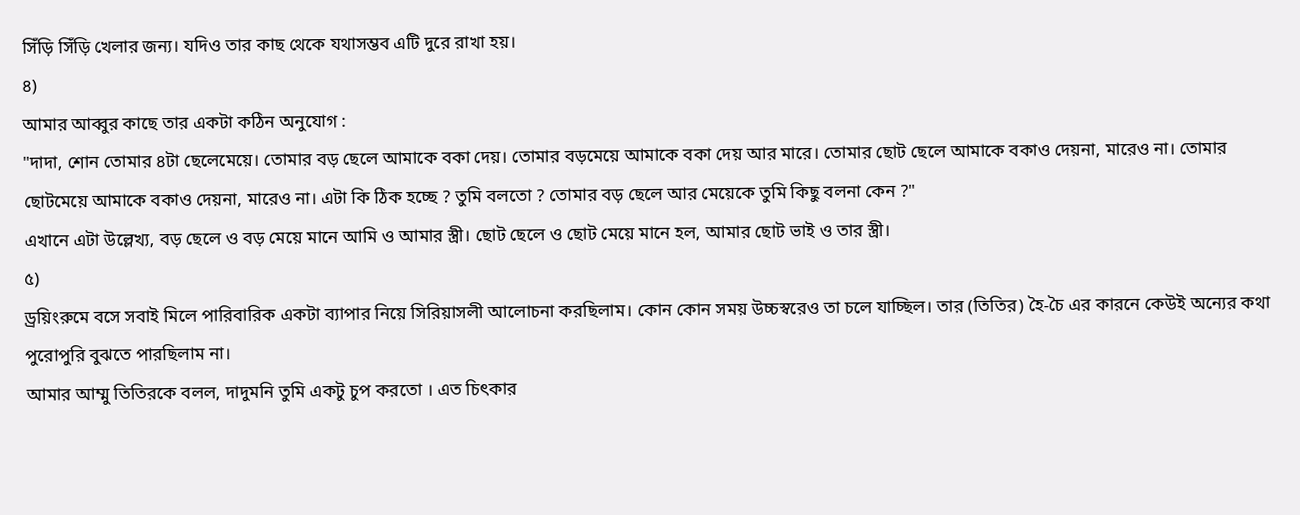সিঁড়ি সিঁড়ি খেলার জন্য। যদিও তার কাছ থেকে যথাসম্ভব এটি দুরে রাখা হয়।
৪)
আমার আব্বুর কাছে তার একটা কঠিন অনুযোগ :
"দাদা, শোন তোমার ৪টা ছেলেমেয়ে। তোমার বড় ছেলে আমাকে বকা দেয়। তোমার বড়মেয়ে আমাকে বকা দেয় আর মারে। তোমার ছোট ছেলে আমাকে বকাও দেয়না, মারেও না। তোমার ছোটমেয়ে আমাকে বকাও দেয়না, মারেও না। এটা কি ঠিক হচ্ছে ? তুমি বলতো ? তোমার বড় ছেলে আর মেয়েকে তুমি কিছু বলনা কেন ?"
এখানে এটা উল্লেখ্য, বড় ছেলে ও বড় মেয়ে মানে আমি ও আমার স্ত্রী। ছোট ছেলে ও ছোট মেয়ে মানে হল, আমার ছোট ভাই ও তার স্ত্রী।
৫)
ড্রয়িংরুমে বসে সবাই মিলে পারিবারিক একটা ব্যাপার নিয়ে সিরিয়াসলী আলোচনা করছিলাম। কোন কোন সময় উচ্চস্বরেও তা চলে যাচ্ছিল। তার (তিতির) হৈ-চৈ এর কারনে কেউই অন্যের কথা পুরোপুরি বুঝতে পারছিলাম না।
আমার আম্মু তিতিরকে বলল, দাদুমনি তুমি একটু চুপ করতো । এত চিৎকার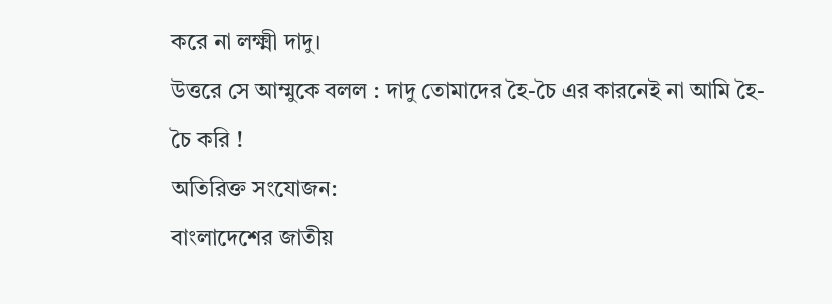করে না লক্ষ্মী দাদু।
উত্তরে সে আম্মুকে বলল : দাদু তোমাদের হৈ-চৈ এর কারনেই না আমি হৈ-চৈ করি !
অতিরিক্ত সংযোজন:
বাংলাদেশের জাতীয়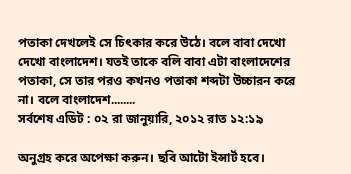পতাকা দেখলেই সে চিৎকার করে উঠে। বলে বাবা দেখো দেখো বাংলাদেশ। যতই তাকে বলি বাবা এটা বাংলাদেশের পতাকা, সে তার পরও কখনও পতাকা শব্দটা উচ্চারন করে না। বলে বাংলাদেশ........
সর্বশেষ এডিট : ০২ রা জানুয়ারি, ২০১২ রাত ১২:১৯

অনুগ্রহ করে অপেক্ষা করুন। ছবি আটো ইন্সার্ট হবে।